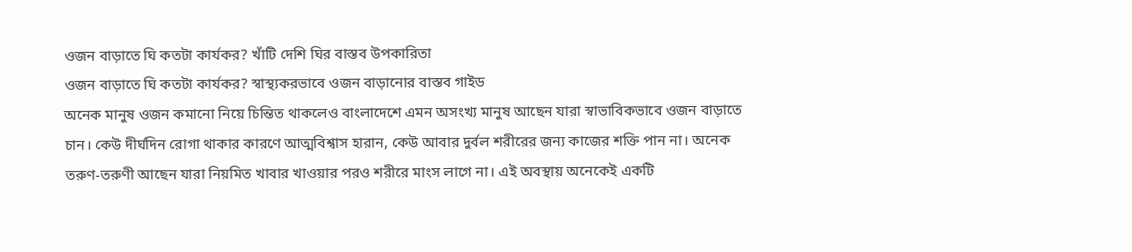ওজন বাড়াতে ঘি কতটা কার্যকর? খাঁটি দেশি ঘির বাস্তব উপকারিতা
ওজন বাড়াতে ঘি কতটা কার্যকর? স্বাস্থ্যকরভাবে ওজন বাড়ানোর বাস্তব গাইড
অনেক মানুষ ওজন কমানো নিয়ে চিন্তিত থাকলেও বাংলাদেশে এমন অসংখ্য মানুষ আছেন যারা স্বাভাবিকভাবে ওজন বাড়াতে চান। কেউ দীর্ঘদিন রোগা থাকার কারণে আত্মবিশ্বাস হারান, কেউ আবার দুর্বল শরীরের জন্য কাজের শক্তি পান না। অনেক তরুণ-তরুণী আছেন যারা নিয়মিত খাবার খাওয়ার পরও শরীরে মাংস লাগে না। এই অবস্থায় অনেকেই একটি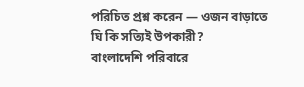পরিচিত প্রশ্ন করেন — ওজন বাড়াতে ঘি কি সত্যিই উপকারী?
বাংলাদেশি পরিবারে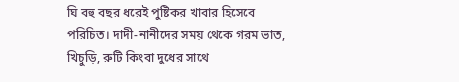ঘি বহু বছর ধরেই পুষ্টিকর খাবার হিসেবে পরিচিত। দাদী-নানীদের সময় থেকে গরম ভাত, খিচুড়ি, রুটি কিংবা দুধের সাথে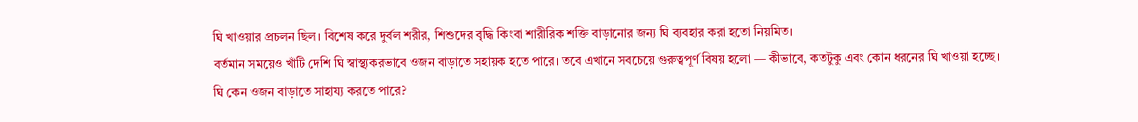ঘি খাওয়ার প্রচলন ছিল। বিশেষ করে দুর্বল শরীর, শিশুদের বৃদ্ধি কিংবা শারীরিক শক্তি বাড়ানোর জন্য ঘি ব্যবহার করা হতো নিয়মিত।
বর্তমান সময়েও খাঁটি দেশি ঘি স্বাস্থ্যকরভাবে ওজন বাড়াতে সহায়ক হতে পারে। তবে এখানে সবচেয়ে গুরুত্বপূর্ণ বিষয় হলো — কীভাবে, কতটুকু এবং কোন ধরনের ঘি খাওয়া হচ্ছে।
ঘি কেন ওজন বাড়াতে সাহায্য করতে পারে?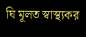ঘি মূলত স্বাস্থ্যকর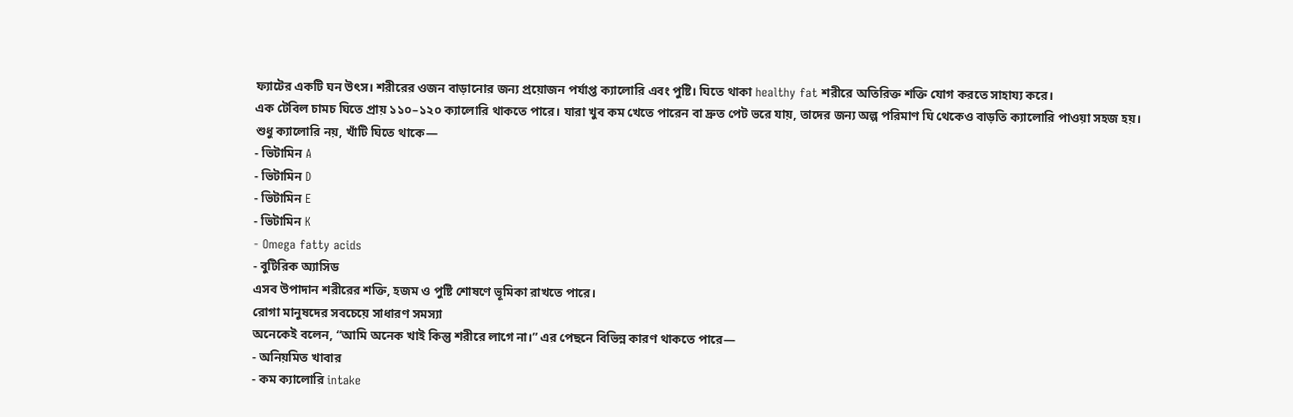ফ্যাটের একটি ঘন উৎস। শরীরের ওজন বাড়ানোর জন্য প্রয়োজন পর্যাপ্ত ক্যালোরি এবং পুষ্টি। ঘিতে থাকা healthy fat শরীরে অতিরিক্ত শক্তি যোগ করতে সাহায্য করে।
এক টেবিল চামচ ঘিতে প্রায় ১১০–১২০ ক্যালোরি থাকতে পারে। যারা খুব কম খেতে পারেন বা দ্রুত পেট ভরে যায়, তাদের জন্য অল্প পরিমাণ ঘি থেকেও বাড়তি ক্যালোরি পাওয়া সহজ হয়।
শুধু ক্যালোরি নয়, খাঁটি ঘিতে থাকে—
- ভিটামিন A
- ভিটামিন D
- ভিটামিন E
- ভিটামিন K
- Omega fatty acids
- বুটিরিক অ্যাসিড
এসব উপাদান শরীরের শক্তি, হজম ও পুষ্টি শোষণে ভূমিকা রাখতে পারে।
রোগা মানুষদের সবচেয়ে সাধারণ সমস্যা
অনেকেই বলেন, “আমি অনেক খাই কিন্তু শরীরে লাগে না।” এর পেছনে বিভিন্ন কারণ থাকতে পারে—
- অনিয়মিত খাবার
- কম ক্যালোরি intake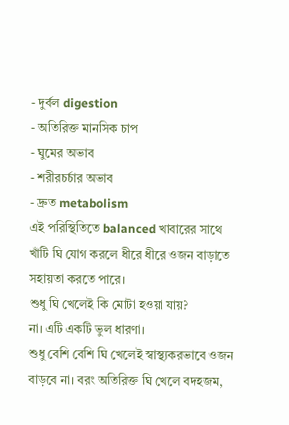- দুর্বল digestion
- অতিরিক্ত মানসিক চাপ
- ঘুমের অভাব
- শরীরচর্চার অভাব
- দ্রুত metabolism
এই পরিস্থিতিতে balanced খাবারের সাথে খাঁটি ঘি যোগ করলে ধীরে ধীরে ওজন বাড়াতে সহায়তা করতে পারে।
শুধু ঘি খেলেই কি মোটা হওয়া যায়?
না। এটি একটি ভুল ধারণা।
শুধু বেশি বেশি ঘি খেলেই স্বাস্থ্যকরভাবে ওজন বাড়বে না। বরং অতিরিক্ত ঘি খেলে বদহজম,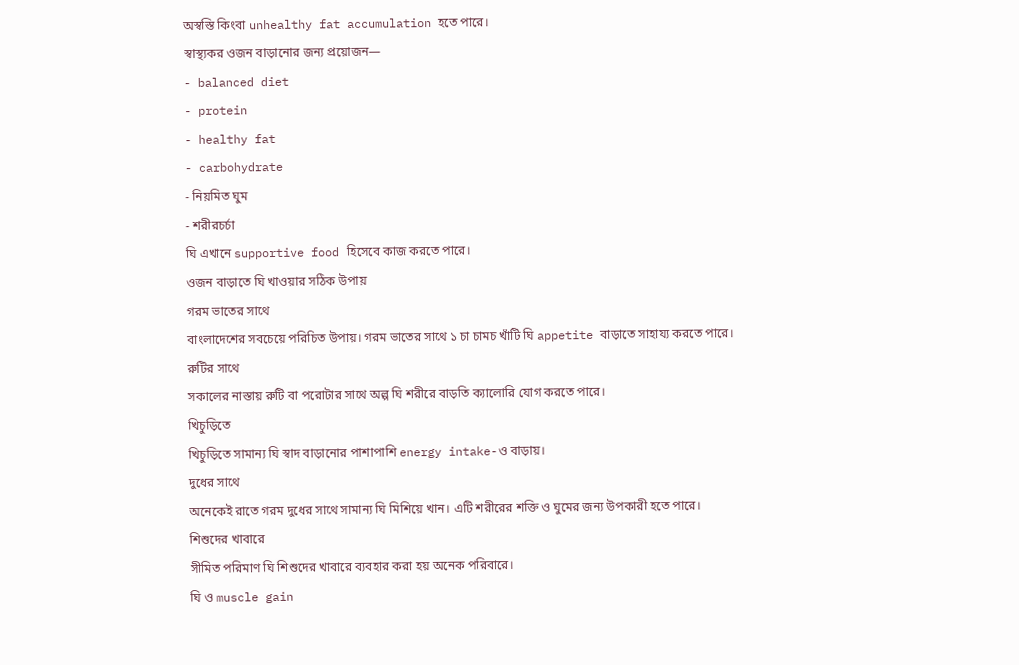অস্বস্তি কিংবা unhealthy fat accumulation হতে পারে।
স্বাস্থ্যকর ওজন বাড়ানোর জন্য প্রয়োজন—
- balanced diet
- protein
- healthy fat
- carbohydrate
- নিয়মিত ঘুম
- শরীরচর্চা
ঘি এখানে supportive food হিসেবে কাজ করতে পারে।
ওজন বাড়াতে ঘি খাওয়ার সঠিক উপায়
গরম ভাতের সাথে
বাংলাদেশের সবচেয়ে পরিচিত উপায়। গরম ভাতের সাথে ১ চা চামচ খাঁটি ঘি appetite বাড়াতে সাহায্য করতে পারে।
রুটির সাথে
সকালের নাস্তায় রুটি বা পরোটার সাথে অল্প ঘি শরীরে বাড়তি ক্যালোরি যোগ করতে পারে।
খিচুড়িতে
খিচুড়িতে সামান্য ঘি স্বাদ বাড়ানোর পাশাপাশি energy intake-ও বাড়ায়।
দুধের সাথে
অনেকেই রাতে গরম দুধের সাথে সামান্য ঘি মিশিয়ে খান। এটি শরীরের শক্তি ও ঘুমের জন্য উপকারী হতে পারে।
শিশুদের খাবারে
সীমিত পরিমাণ ঘি শিশুদের খাবারে ব্যবহার করা হয় অনেক পরিবারে।
ঘি ও muscle gain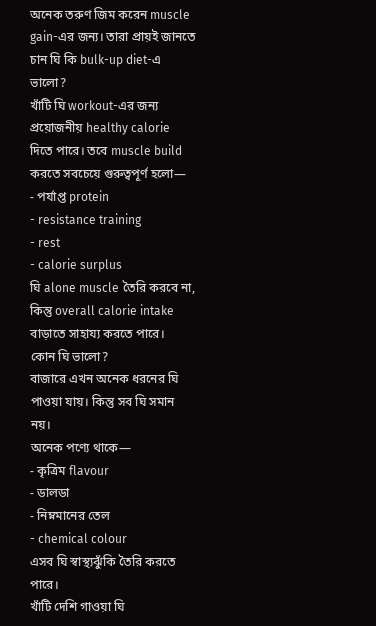অনেক তরুণ জিম করেন muscle gain-এর জন্য। তারা প্রায়ই জানতে চান ঘি কি bulk-up diet-এ ভালো?
খাঁটি ঘি workout-এর জন্য প্রয়োজনীয় healthy calorie দিতে পারে। তবে muscle build করতে সবচেয়ে গুরুত্বপূর্ণ হলো—
- পর্যাপ্ত protein
- resistance training
- rest
- calorie surplus
ঘি alone muscle তৈরি করবে না, কিন্তু overall calorie intake বাড়াতে সাহায্য করতে পারে।
কোন ঘি ভালো?
বাজারে এখন অনেক ধরনের ঘি পাওয়া যায়। কিন্তু সব ঘি সমান নয়।
অনেক পণ্যে থাকে—
- কৃত্রিম flavour
- ডালডা
- নিম্নমানের তেল
- chemical colour
এসব ঘি স্বাস্থ্যঝুঁকি তৈরি করতে পারে।
খাঁটি দেশি গাওয়া ঘি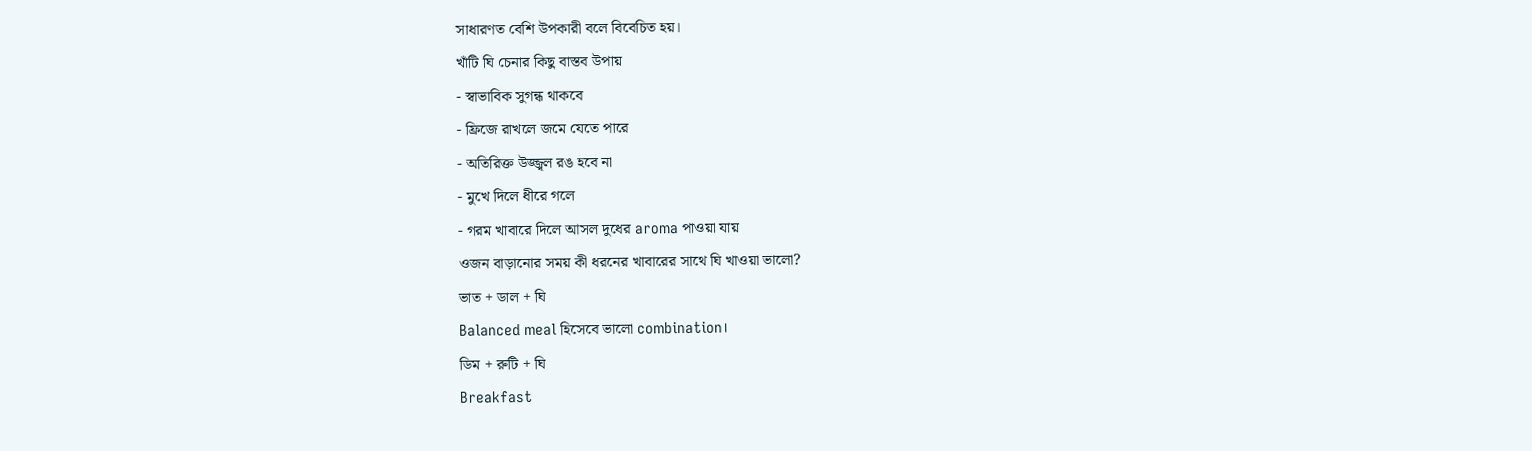সাধারণত বেশি উপকারী বলে বিবেচিত হয়।
খাঁটি ঘি চেনার কিছু বাস্তব উপায়
- স্বাভাবিক সুগন্ধ থাকবে
- ফ্রিজে রাখলে জমে যেতে পারে
- অতিরিক্ত উজ্জ্বল রঙ হবে না
- মুখে দিলে ধীরে গলে
- গরম খাবারে দিলে আসল দুধের aroma পাওয়া যায়
ওজন বাড়ানোর সময় কী ধরনের খাবারের সাথে ঘি খাওয়া ভালো?
ভাত + ডাল + ঘি
Balanced meal হিসেবে ভালো combination।
ডিম + রুটি + ঘি
Breakfast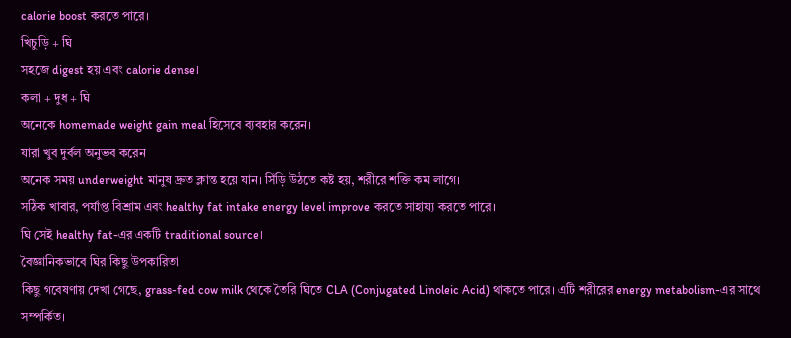calorie boost করতে পারে।
খিচুড়ি + ঘি
সহজে digest হয় এবং calorie dense।
কলা + দুধ + ঘি
অনেকে homemade weight gain meal হিসেবে ব্যবহার করেন।
যারা খুব দুর্বল অনুভব করেন
অনেক সময় underweight মানুষ দ্রুত ক্লান্ত হয়ে যান। সিঁড়ি উঠতে কষ্ট হয়, শরীরে শক্তি কম লাগে।
সঠিক খাবার, পর্যাপ্ত বিশ্রাম এবং healthy fat intake energy level improve করতে সাহায্য করতে পারে।
ঘি সেই healthy fat-এর একটি traditional source।
বৈজ্ঞানিকভাবে ঘির কিছু উপকারিতা
কিছু গবেষণায় দেখা গেছে, grass-fed cow milk থেকে তৈরি ঘিতে CLA (Conjugated Linoleic Acid) থাকতে পারে। এটি শরীরের energy metabolism-এর সাথে সম্পর্কিত।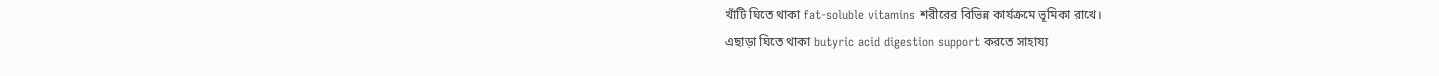খাঁটি ঘিতে থাকা fat-soluble vitamins শরীরের বিভিন্ন কার্যক্রমে ভূমিকা রাখে।
এছাড়া ঘিতে থাকা butyric acid digestion support করতে সাহায্য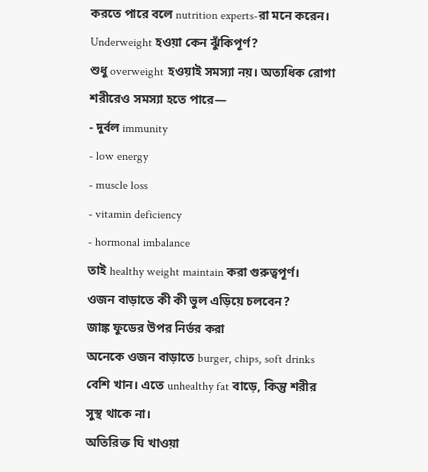করতে পারে বলে nutrition experts-রা মনে করেন।
Underweight হওয়া কেন ঝুঁকিপূর্ণ?
শুধু overweight হওয়াই সমস্যা নয়। অত্যধিক রোগা শরীরেও সমস্যা হতে পারে—
- দুর্বল immunity
- low energy
- muscle loss
- vitamin deficiency
- hormonal imbalance
তাই healthy weight maintain করা গুরুত্বপূর্ণ।
ওজন বাড়াতে কী কী ভুল এড়িয়ে চলবেন?
জাঙ্ক ফুডের উপর নির্ভর করা
অনেকে ওজন বাড়াতে burger, chips, soft drinks বেশি খান। এতে unhealthy fat বাড়ে, কিন্তু শরীর সুস্থ থাকে না।
অতিরিক্ত ঘি খাওয়া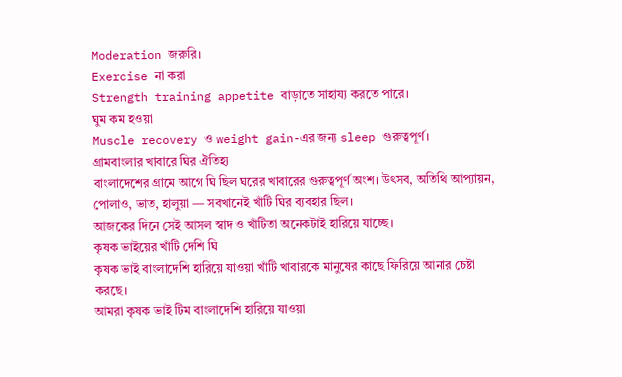Moderation জরুরি।
Exercise না করা
Strength training appetite বাড়াতে সাহায্য করতে পারে।
ঘুম কম হওয়া
Muscle recovery ও weight gain-এর জন্য sleep গুরুত্বপূর্ণ।
গ্রামবাংলার খাবারে ঘির ঐতিহ্য
বাংলাদেশের গ্রামে আগে ঘি ছিল ঘরের খাবারের গুরুত্বপূর্ণ অংশ। উৎসব, অতিথি আপ্যায়ন, পোলাও, ভাত, হালুয়া — সবখানেই খাঁটি ঘির ব্যবহার ছিল।
আজকের দিনে সেই আসল স্বাদ ও খাঁটিতা অনেকটাই হারিয়ে যাচ্ছে।
কৃষক ভাইয়ের খাঁটি দেশি ঘি
কৃষক ভাই বাংলাদেশি হারিয়ে যাওয়া খাঁটি খাবারকে মানুষের কাছে ফিরিয়ে আনার চেষ্টা করছে।
আমরা কৃষক ভাই টিম বাংলাদেশি হারিয়ে যাওয়া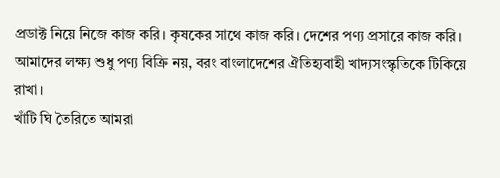প্রডাক্ট নিয়ে নিজে কাজ করি। কৃষকের সাথে কাজ করি। দেশের পণ্য প্রসারে কাজ করি।
আমাদের লক্ষ্য শুধু পণ্য বিক্রি নয়, বরং বাংলাদেশের ঐতিহ্যবাহী খাদ্যসংস্কৃতিকে টিকিয়ে রাখা।
খাঁটি ঘি তৈরিতে আমরা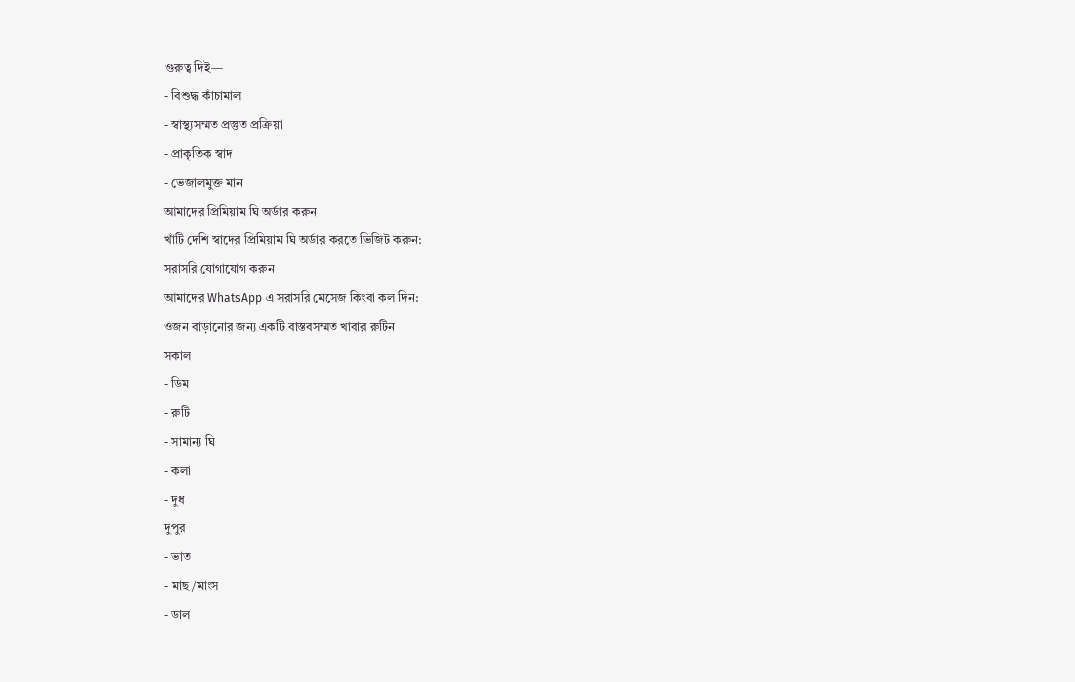গুরুত্ব দিই—
- বিশুদ্ধ কাঁচামাল
- স্বাস্থ্যসম্মত প্রস্তুত প্রক্রিয়া
- প্রাকৃতিক স্বাদ
- ভেজালমুক্ত মান
আমাদের প্রিমিয়াম ঘি অর্ডার করুন
খাঁটি দেশি স্বাদের প্রিমিয়াম ঘি অর্ডার করতে ভিজিট করুন:
সরাসরি যোগাযোগ করুন
আমাদের WhatsApp এ সরাসরি মেসেজ কিংবা কল দিন:
ওজন বাড়ানোর জন্য একটি বাস্তবসম্মত খাবার রুটিন
সকাল
- ডিম
- রুটি
- সামান্য ঘি
- কলা
- দুধ
দুপুর
- ভাত
- মাছ/মাংস
- ডাল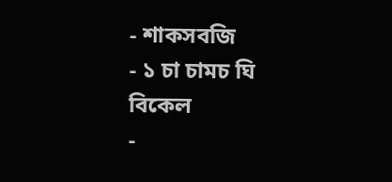- শাকসবজি
- ১ চা চামচ ঘি
বিকেল
-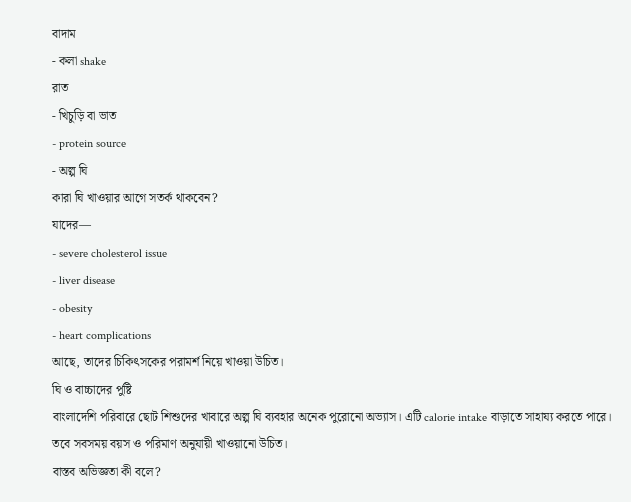বাদাম
- কলা shake
রাত
- খিচুড়ি বা ভাত
- protein source
- অল্প ঘি
কারা ঘি খাওয়ার আগে সতর্ক থাকবেন?
যাদের—
- severe cholesterol issue
- liver disease
- obesity
- heart complications
আছে, তাদের চিকিৎসকের পরামর্শ নিয়ে খাওয়া উচিত।
ঘি ও বাচ্চাদের পুষ্টি
বাংলাদেশি পরিবারে ছোট শিশুদের খাবারে অল্প ঘি ব্যবহার অনেক পুরোনো অভ্যাস। এটি calorie intake বাড়াতে সাহায্য করতে পারে।
তবে সবসময় বয়স ও পরিমাণ অনুযায়ী খাওয়ানো উচিত।
বাস্তব অভিজ্ঞতা কী বলে?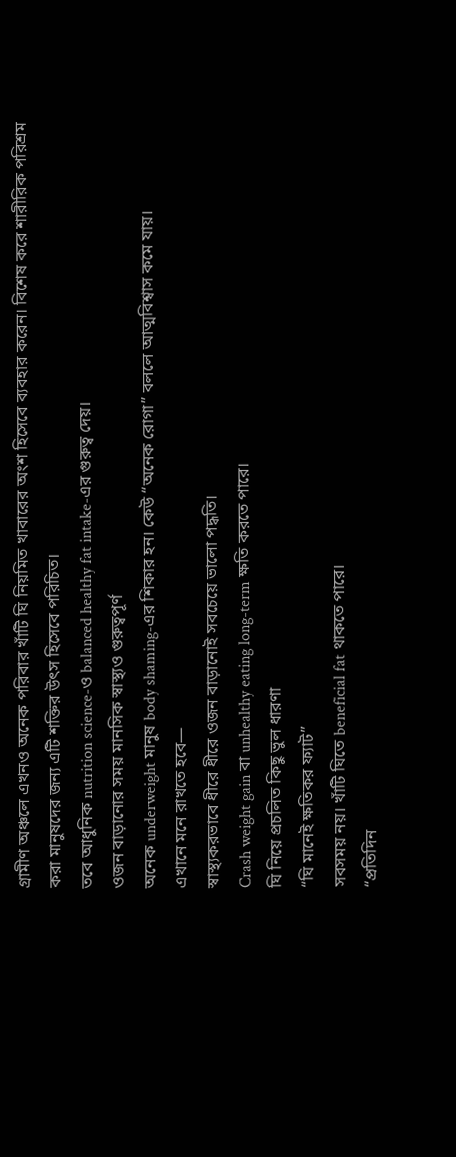গ্রামীণ অঞ্চলে এখনও অনেক পরিবার খাঁটি ঘি নিয়মিত খাবারের অংশ হিসেবে ব্যবহার করেন। বিশেষ করে শারীরিক পরিশ্রম করা মানুষদের জন্য এটি শক্তির উৎস হিসেবে পরিচিত।
তবে আধুনিক nutrition science-ও balanced healthy fat intake-এর গুরুত্ব দেয়।
ওজন বাড়ানোর সময় মানসিক স্বাস্থ্যও গুরুত্বপূর্ণ
অনেক underweight মানুষ body shaming-এর শিকার হন। কেউ “অনেক রোগা” বললে আত্মবিশ্বাস কমে যায়।
এখানে মনে রাখতে হবে—
স্বাস্থ্যকরভাবে ধীরে ধীরে ওজন বাড়ানোই সবচেয়ে ভালো পদ্ধতি।
Crash weight gain বা unhealthy eating long-term ক্ষতি করতে পারে।
ঘি নিয়ে প্রচলিত কিছু ভুল ধারণা
“ঘি মানেই ক্ষতিকর ফ্যাট”
সবসময় নয়। খাঁটি ঘিতে beneficial fat থাকতে পারে।
“প্রতিদিন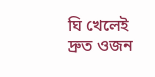ঘি খেলেই দ্রুত ওজন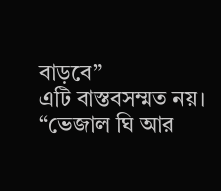বাড়বে”
এটি বাস্তবসম্মত নয়।
“ভেজাল ঘি আর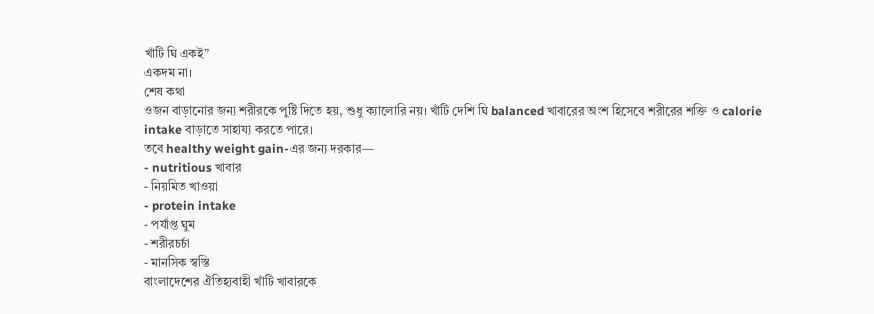খাঁটি ঘি একই”
একদম না।
শেষ কথা
ওজন বাড়ানোর জন্য শরীরকে পুষ্টি দিতে হয়, শুধু ক্যালোরি নয়। খাঁটি দেশি ঘি balanced খাবারের অংশ হিসেবে শরীরের শক্তি ও calorie intake বাড়াতে সাহায্য করতে পারে।
তবে healthy weight gain-এর জন্য দরকার—
- nutritious খাবার
- নিয়মিত খাওয়া
- protein intake
- পর্যাপ্ত ঘুম
- শরীরচর্চা
- মানসিক স্বস্তি
বাংলাদেশের ঐতিহ্যবাহী খাঁটি খাবারকে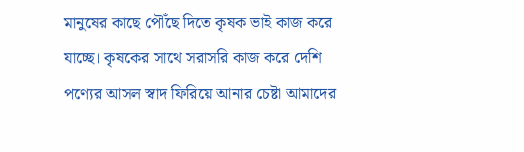মানুষের কাছে পৌঁছে দিতে কৃষক ভাই কাজ করে যাচ্ছে। কৃষকের সাথে সরাসরি কাজ করে দেশি পণ্যের আসল স্বাদ ফিরিয়ে আনার চেষ্টা আমাদের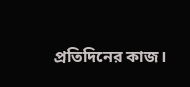প্রতিদিনের কাজ।